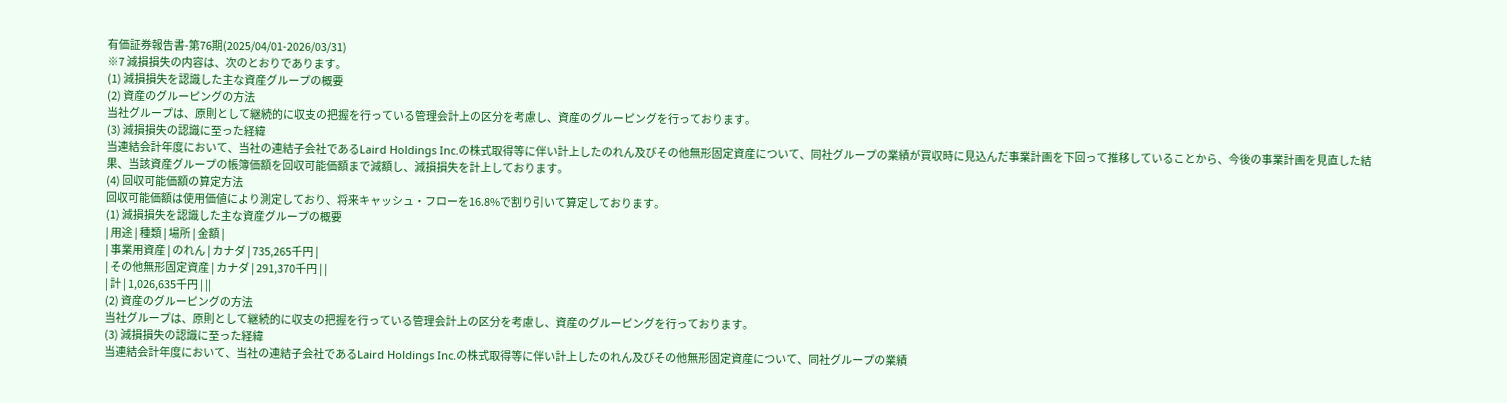有価証券報告書-第76期(2025/04/01-2026/03/31)
※7 減損損失の内容は、次のとおりであります。
(1) 減損損失を認識した主な資産グループの概要
(2) 資産のグルーピングの方法
当社グループは、原則として継続的に収支の把握を行っている管理会計上の区分を考慮し、資産のグルーピングを行っております。
(3) 減損損失の認識に至った経緯
当連結会計年度において、当社の連結子会社であるLaird Holdings Inc.の株式取得等に伴い計上したのれん及びその他無形固定資産について、同社グループの業績が買収時に見込んだ事業計画を下回って推移していることから、今後の事業計画を見直した結果、当該資産グループの帳簿価額を回収可能価額まで減額し、減損損失を計上しております。
(4) 回収可能価額の算定方法
回収可能価額は使用価値により測定しており、将来キャッシュ・フローを16.8%で割り引いて算定しております。
(1) 減損損失を認識した主な資産グループの概要
| 用途 | 種類 | 場所 | 金額 |
| 事業用資産 | のれん | カナダ | 735,265千円 |
| その他無形固定資産 | カナダ | 291,370千円 | |
| 計 | 1,026,635千円 | ||
(2) 資産のグルーピングの方法
当社グループは、原則として継続的に収支の把握を行っている管理会計上の区分を考慮し、資産のグルーピングを行っております。
(3) 減損損失の認識に至った経緯
当連結会計年度において、当社の連結子会社であるLaird Holdings Inc.の株式取得等に伴い計上したのれん及びその他無形固定資産について、同社グループの業績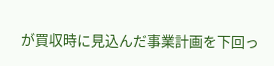が買収時に見込んだ事業計画を下回っ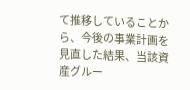て推移していることから、今後の事業計画を見直した結果、当該資産グルー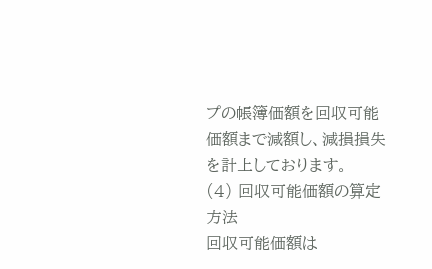プの帳簿価額を回収可能価額まで減額し、減損損失を計上しております。
(4) 回収可能価額の算定方法
回収可能価額は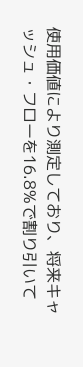使用価値により測定しており、将来キャッシュ・フローを16.8%で割り引いて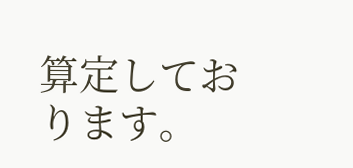算定しております。